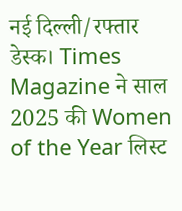नई दिल्ली/रफ्तार डेस्क। Times Magazine ने साल 2025 की Women of the Year लिस्ट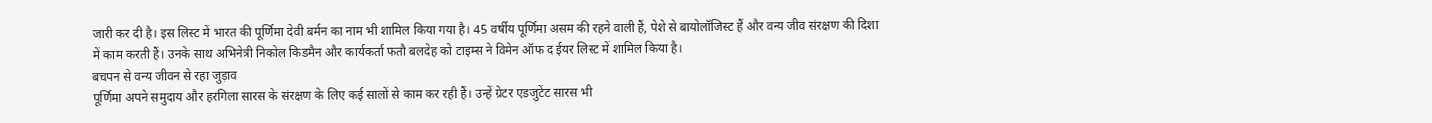जारी कर दी है। इस लिस्ट में भारत की पूर्णिमा देवी बर्मन का नाम भी शामिल किया गया है। 45 वर्षीय पूर्णिमा असम की रहने वाली हैं, पेशे से बायोलॉजिस्ट हैं और वन्य जीव संरक्षण की दिशा में काम करती हैं। उनके साथ अभिनेत्री निकोल किडमैन और कार्यकर्ता फतौ बलदेह को टाइम्स ने विमेन ऑफ द ईयर लिस्ट में शामिल किया है।
बचपन से वन्य जीवन से रहा जुड़ाव
पूर्णिमा अपने समुदाय और हरगिला सारस के संरक्षण के लिए कई सालों से काम कर रही हैं। उन्हें ग्रेटर एडजुटेंट सारस भी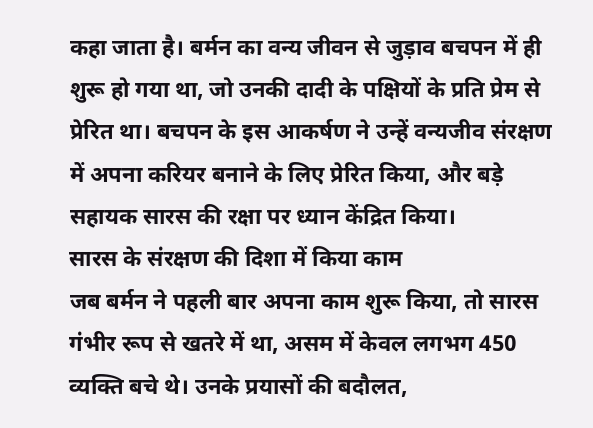कहा जाता है। बर्मन का वन्य जीवन से जुड़ाव बचपन में ही शुरू हो गया था, जो उनकी दादी के पक्षियों के प्रति प्रेम से प्रेरित था। बचपन के इस आकर्षण ने उन्हें वन्यजीव संरक्षण में अपना करियर बनाने के लिए प्रेरित किया, और बड़े सहायक सारस की रक्षा पर ध्यान केंद्रित किया।
सारस के संरक्षण की दिशा में किया काम
जब बर्मन ने पहली बार अपना काम शुरू किया, तो सारस गंभीर रूप से खतरे में था, असम में केवल लगभग 450 व्यक्ति बचे थे। उनके प्रयासों की बदौलत,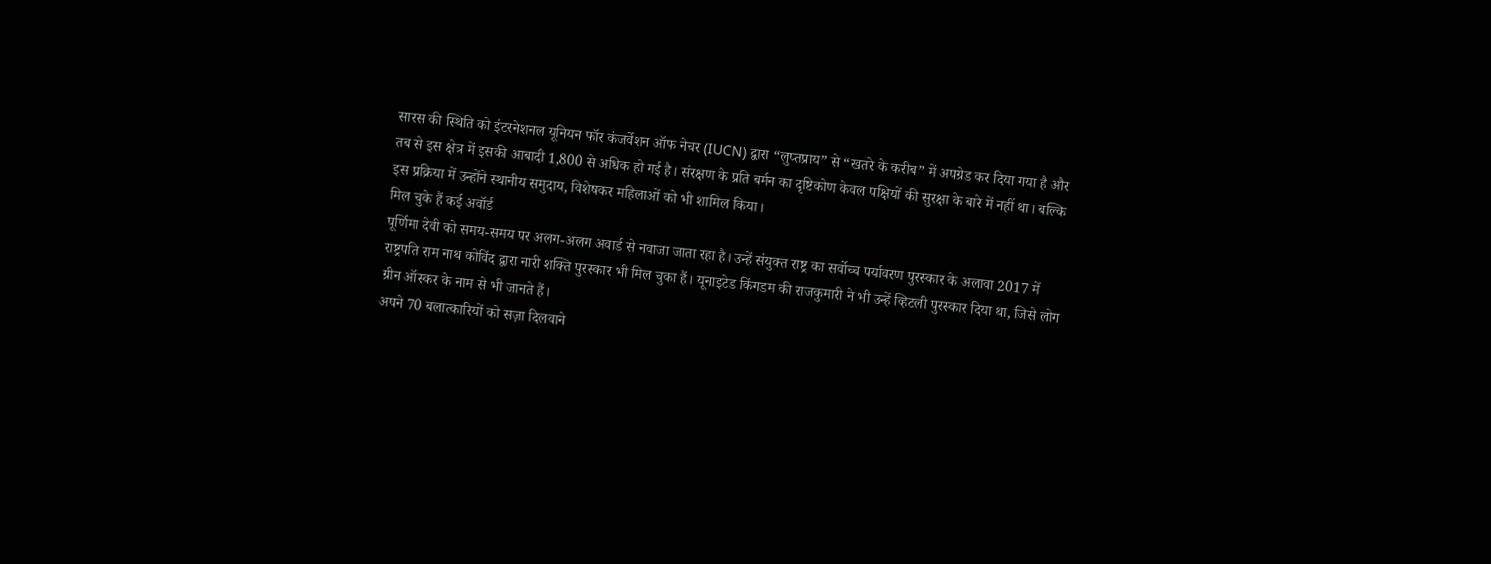सारस की स्थिति को इंटरनेशनल यूनियन फॉर कंजर्वेशन ऑफ नेचर (IUCN) द्वारा “लुप्तप्राय” से “खतरे के करीब” में अपग्रेड कर दिया गया है और तब से इस क्षेत्र में इसकी आबादी 1,800 से अधिक हो गई है। संरक्षण के प्रति बर्मन का दृष्टिकोण केवल पक्षियों की सुरक्षा के बारे में नहीं था। बल्कि इस प्रक्रिया में उन्होंने स्थानीय समुदाय, विशेषकर महिलाओं को भी शामिल किया।
मिल चुके हैं कई अवॉर्ड
पूर्णिमा देवी को समय-समय पर अलग-अलग अवार्ड से नवाजा जाता रहा है। उन्हें संयुक्त राष्ट्र का सर्वोच्च पर्यावरण पुरस्कार के अलावा 2017 में राष्ट्रपति राम नाथ कोविंद द्वारा नारी शक्ति पुरस्कार भी मिल चुका हैं। यूनाइटेड किंगडम की राजकुमारी ने भी उन्हें व्हिटली पुरस्कार दिया था, जिसे लोग ग्रीन ऑस्कर के नाम से भी जानते हैं।
अपने 70 बलात्कारियों को सज़ा दिलवाने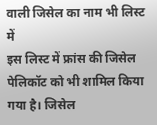वाली जिसेल का नाम भी लिस्ट में
इस लिस्ट में फ्रांस की जिसेल पेलिकॉट को भी शामिल किया गया है। जिसेल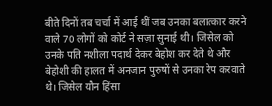बीते दिनों तब चर्चा में आई थीं जब उनका बलात्कार करने वाले 70 लोगों को कोर्ट ने सज़ा सुनाई थी। जिसेल को उनके पति नशीला पदार्थ देकर बेहोश कर देते थे और बेहोशी की हालत में अनजान पुरुषों से उनका रेप करवाते थे। जिसेल यौन हिंसा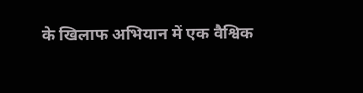के खिलाफ अभियान में एक वैश्विक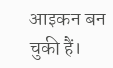आइकन बन चुकी हैं।